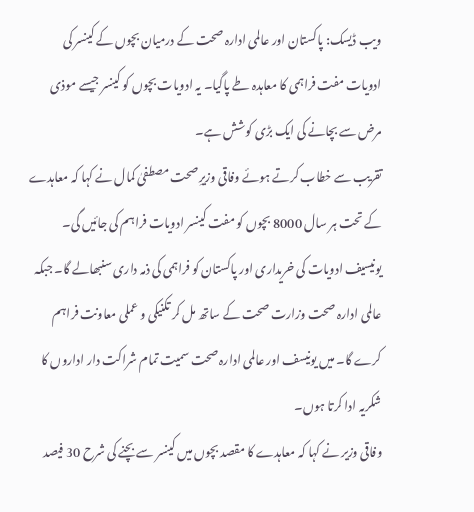ویب ڈیسک: پاکستان اور عالمی ادارہ صحت کے درمیان بچوں کے کینسر کی ادویات مفت فراہمی کا معاہدہ طے پاگیا۔ یہ ادویات بچوں کو کینسر جیسے موذی مرض سے بچانے کی ایک بڑی کوشش ہے۔
تقریب سے خطاب کرتے ہوئے وفاقی وزیرِ صحت مصطفیٰ کمال نے کہا کہ معاہدے کے تحت ہر سال 8000 بچوں کو مفت کینسر ادویات فراہم کی جائیں گی۔ یونیسیف ادویات کی خریداری اور پاکستان کو فراہمی کی ذمہ داری سنبھالے گا۔ جبکہ عالمی ادارہ صحت وزارت صحت کے ساتھ مل کر تکنیکی و عملی معاونت فراہم کرے گا۔ میں یونیسف اور عالمی ادارہ صحت سمیت تمام شراکت دار اداروں کا شکریہ ادا کرتا ہوں۔
وفاقی وزیر نے کہا کہ معاہدے کا مقصد بچوں میں کینسر سے بچنے کی شرح 30 فیصد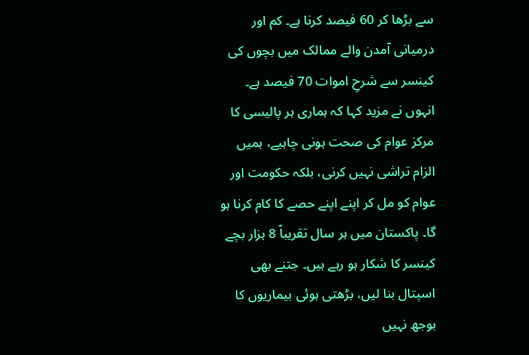سے بڑھا کر 60 فیصد کرنا ہے۔ کم اور درمیانی آمدن والے ممالک میں بچوں کی کینسر سے شرحِ اموات 70 فیصد ہے۔
انہوں نے مزید کہا کہ ہماری ہر پالیسی کا مرکز عوام کی صحت ہونی چاہیے، ہمیں الزام تراشی نہیں کرنی، بلکہ حکومت اور عوام کو مل کر اپنے اپنے حصے کا کام کرنا ہو گا۔ پاکستان میں ہر سال تقریباً 8 ہزار بچے کینسر کا شکار ہو رہے ہیں۔ جتنے بھی اسپتال بنا لیں، بڑھتی ہوئی بیماریوں کا بوجھ نہیں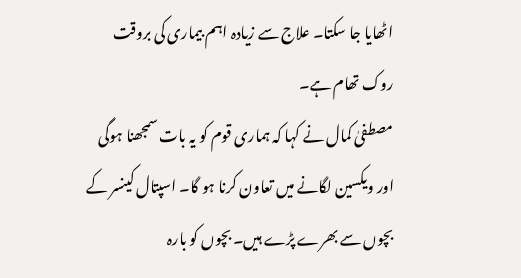اٹھایا جا سکتا۔ علاج سے زیادہ اہم بیماری کی بروقت روک تھام ہے۔
مصطفیٰ کمال نے کہا کہ ہماری قوم کو یہ بات سمجھنا ہوگی اور ویکسین لگانے میں تعاون کرنا ہو گا۔ اسپتال کینسر کے بچوں سے بھرے پڑے ہیں۔ بچوں کو بارہ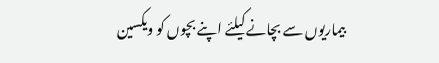بیماریوں سے بچانے کیلئے اپنے بچوں کو ویکسین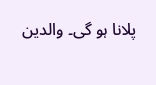پلانا ہو گی۔ والدین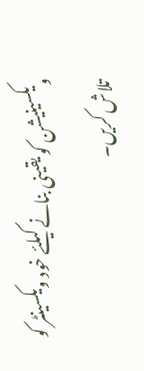ویکسینیشن کو یقینی بنانے کیلئے خود ویکسینٹر کو تلاش کریں۔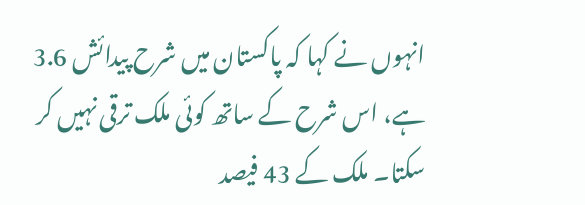انہوں نے کہا کہ پاکستان میں شرح پیدائش 3.6 ہے، اس شرح کے ساتھ کوئی ملک ترقی نہیں کر سکتا۔ ملک کے 43 فیصد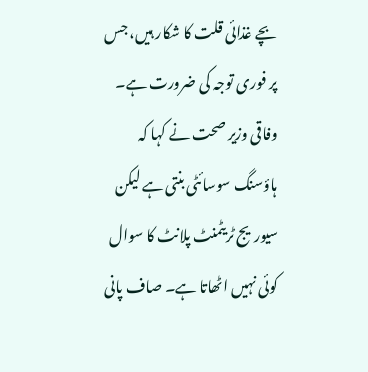بچے غذائی قلت کا شکار ہیں، جس پر فوری توجہ کی ضرورت ہے۔
وفاقی وزیر صحت نے کہا کہ ہاؤسنگ سوسائٹی بنتی ہے لیکن سیوریج ٹریٹمنٹ پلانٹ کا سوال کوئی نہیں اٹھاتا ہے۔ صاف پانی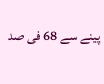پینے سے 68 فی صد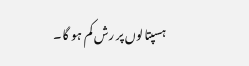ہسپتالوں پر رش کم ہو گا۔